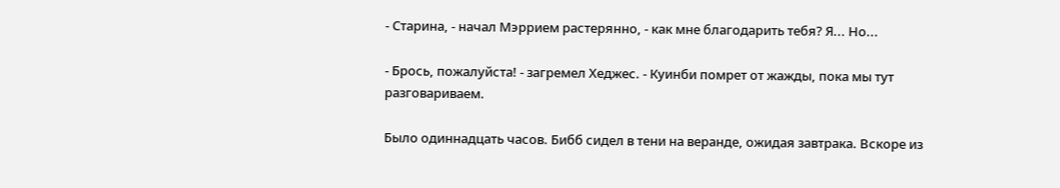- Старина, - начал Мэррием растерянно, - как мне благодарить тебя? Я... Но...

- Брось, пожалуйста! - загремел Хеджес. - Куинби помрет от жажды, пока мы тут разговариваем.

Было одиннадцать часов. Бибб сидел в тени на веранде, ожидая завтрака. Вскоре из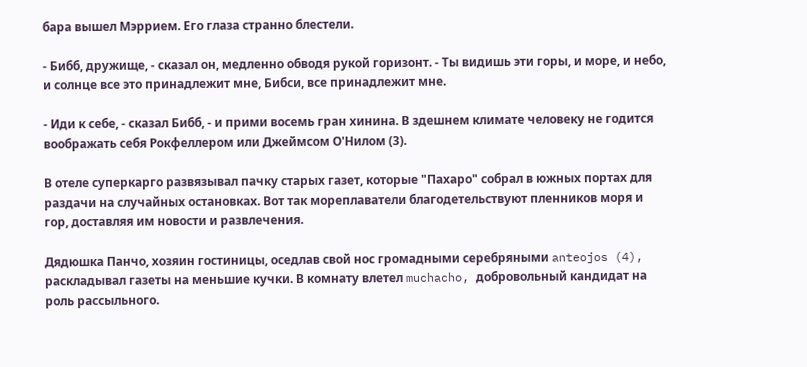бара вышел Мэррием. Его глаза странно блестели.

- Бибб, дружище, - сказал он, медленно обводя рукой горизонт. - Ты видишь эти горы, и море, и небо, и солнце все это принадлежит мне, Бибси, все принадлежит мне.

- Иди к себе, - сказал Бибб, - и прими восемь гран хинина. В здешнем климате человеку не годится воображать себя Рокфеллером или Джеймсом О'Нилом (3).

В отеле суперкарго развязывал пачку старых газет, которые "Пахаро" собрал в южных портах для раздачи на случайных остановках. Вот так мореплаватели благодетельствуют пленников моря и гор, доставляя им новости и развлечения.

Дядюшка Панчо, хозяин гостиницы, оседлав свой нос громадными серебряными anteojos (4), раскладывал газеты на меньшие кучки. В комнату влетел muchacho, добровольный кандидат на роль рассыльного.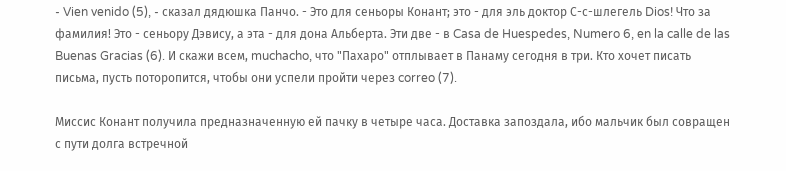- Vien venido (5), - сказал дядюшка Панчо. - Это для сеньоры Конант; это - для эль доктор С-с-шлегель Dios! Что за фамилия! Это - сеньору Дэвису, а эта - для дона Альберта. Эти две - в Casa de Huespedes, Numero 6, en la calle de las Buenas Gracias (6). И скажи всем, muchacho, что "Пахаро" отплывает в Панаму сегодня в три. Кто хочет писать письма, пусть поторопится, чтобы они успели пройти через correo (7).

Миссис Конант получила предназначенную ей пачку в четыре часа. Доставка запоздала, ибо мальчик был совращен с пути долга встречной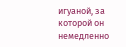игуаной, за которой он немедленно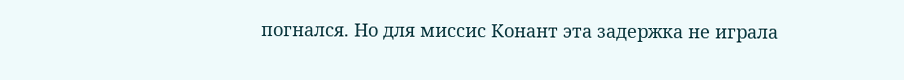погнался. Но для миссис Конант эта задержка не играла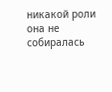никакой роли она не собиралась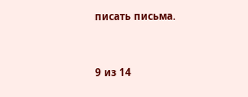писать письма.



9 из 14